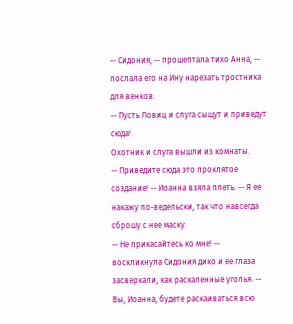-- Сидония, -- прошептала тихо Анна, -- послала его на Ину нарезать тростника для венков.
-- Пусть Ловиц и слуга сыщут и приведут сюда!
Охотник и слуга вышли из комнаты.
-- Приведите сюда это проклятое создание! -- Иоанна взяла плеть. -- Я ее накажу по-ведельски, так что навсегда сброшу с нее маску.
-- Не прикасайтесь ко мне! -- воскликнула Сидония дико и ее глаза засверкали, как раскаленные уголья. -- Вы, Иоанна, будете раскаиваться всю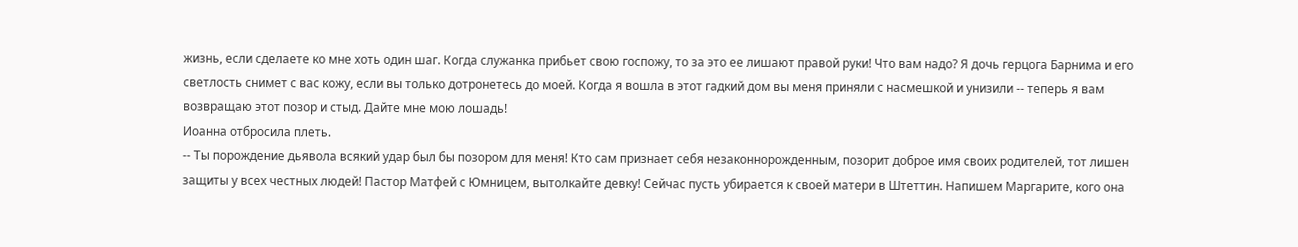жизнь, если сделаете ко мне хоть один шаг. Когда служанка прибьет свою госпожу, то за это ее лишают правой руки! Что вам надо? Я дочь герцога Барнима и его светлость снимет с вас кожу, если вы только дотронетесь до моей. Когда я вошла в этот гадкий дом вы меня приняли с насмешкой и унизили -- теперь я вам возвращаю этот позор и стыд. Дайте мне мою лошадь!
Иоанна отбросила плеть.
-- Ты порождение дьявола всякий удар был бы позором для меня! Кто сам признает себя незаконнорожденным, позорит доброе имя своих родителей, тот лишен защиты у всех честных людей! Пастор Матфей с Юмницем, вытолкайте девку! Сейчас пусть убирается к своей матери в Штеттин. Напишем Маргарите, кого она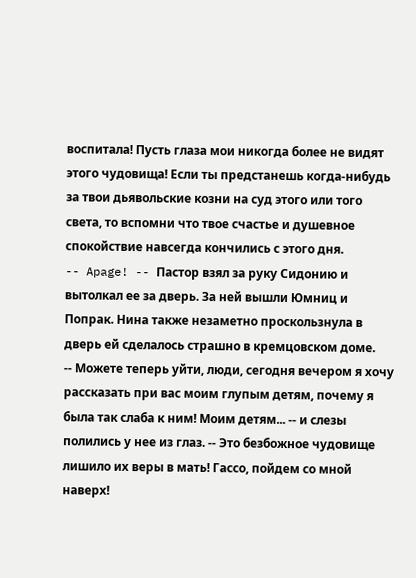воспитала! Пусть глаза мои никогда более не видят этого чудовища! Если ты предстанешь когда-нибудь за твои дьявольские козни на суд этого или того света, то вспомни что твое счастье и душевное спокойствие навсегда кончились с этого дня.
-- Apage! -- Пастор взял за руку Сидонию и вытолкал ее за дверь. За ней вышли Юмниц и Попрак. Нина также незаметно проскользнула в дверь ей сделалось страшно в кремцовском доме.
-- Можете теперь уйти, люди, сегодня вечером я хочу рассказать при вас моим глупым детям, почему я была так слаба к ним! Моим детям... -- и слезы полились у нее из глаз. -- Это безбожное чудовище лишило их веры в мать! Гассо, пойдем со мной наверх!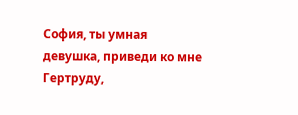София, ты умная девушка, приведи ко мне Гертруду,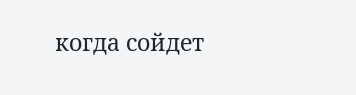когда сойдет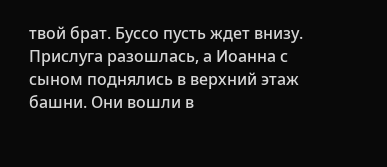твой брат. Буссо пусть ждет внизу.
Прислуга разошлась, а Иоанна с сыном поднялись в верхний этаж башни. Они вошли в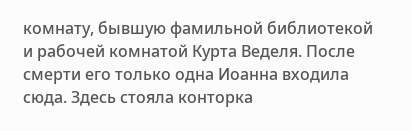комнату, бывшую фамильной библиотекой и рабочей комнатой Курта Веделя. После смерти его только одна Иоанна входила сюда. Здесь стояла конторка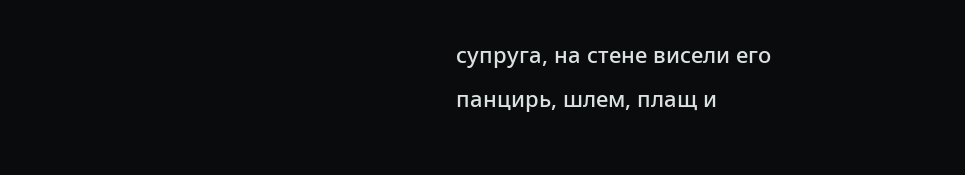супруга, на стене висели его панцирь, шлем, плащ и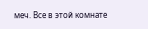меч. Все в этой комнате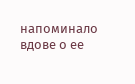напоминало вдове о ее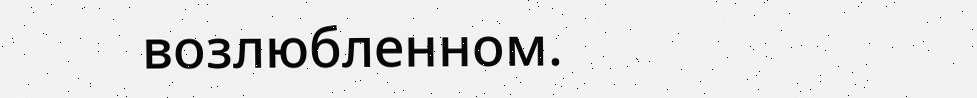возлюбленном.